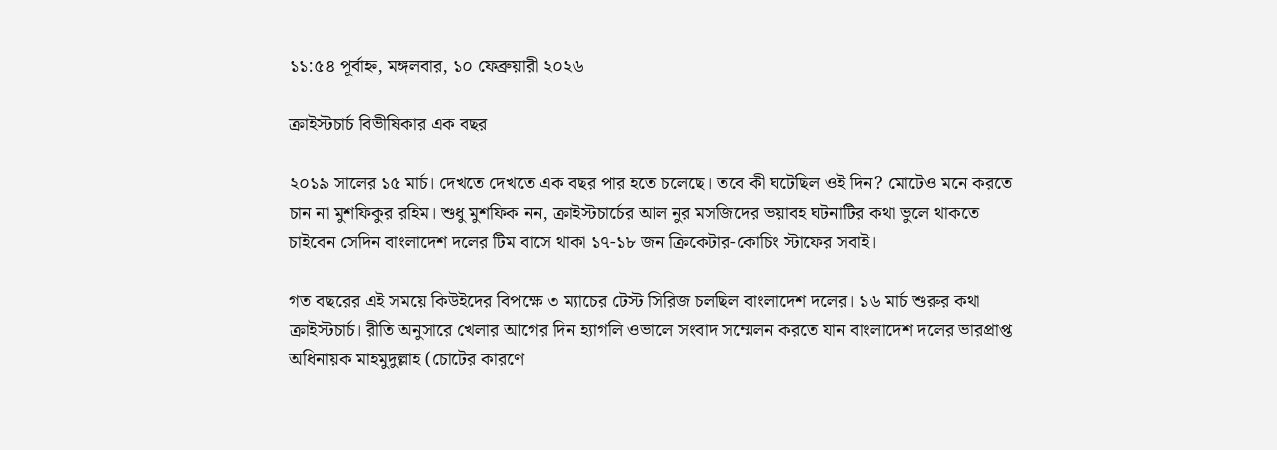১১:৫৪ পূর্বাহ্ন, মঙ্গলবার, ১০ ফেব্রুয়ারী ২০২৬

ক্রাইস্টচার্চ বিভীষিকার এক বছর

২০১৯ সালের ১৫ মার্চ। দেখতে দেখতে এক বছর পার হতে চলেছে। তবে কী ঘটেছিল ওই দিন? মোটেও মনে করতে চান না মুশফিকুর রহিম। শুধু মুশফিক নন, ক্রাইস্টচার্চের আল নুর মসজিদের ভয়াবহ ঘটনাটির কথা ভুলে থাকতে চাইবেন সেদিন বাংলাদেশ দলের টিম বাসে থাকা ১৭-১৮ জন ক্রিকেটার-কোচিং স্টাফের সবাই।

গত বছরের এই সময়ে কিউইদের বিপক্ষে ৩ ম্যাচের টেস্ট সিরিজ চলছিল বাংলাদেশ দলের। ১৬ মার্চ শুরুর কথা ক্রাইস্টচার্চ। রীতি অনুসারে খেলার আগের দিন হ্যাগলি ওভালে সংবাদ সম্মেলন করতে যান বাংলাদেশ দলের ভারপ্রাপ্ত অধিনায়ক মাহমুদুল্লাহ (চোটের কারণে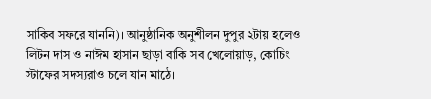সাকিব সফরে যাননি)। আনুষ্ঠানিক অনুশীলন দুপুর ২টায় হলেও লিটন দাস ও নাঈম হাসান ছাড়া বাকি সব খেলোয়াড়, কোচিং স্টাফের সদস্যরাও চলে যান মাঠে।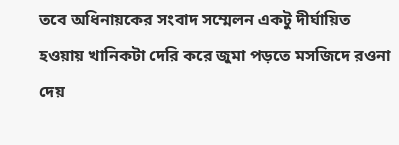তবে অধিনায়কের সংবাদ সম্মেলন একটু দীর্ঘায়িত হওয়ায় খানিকটা দেরি করে জুমা পড়তে মসজিদে রওনা দেয়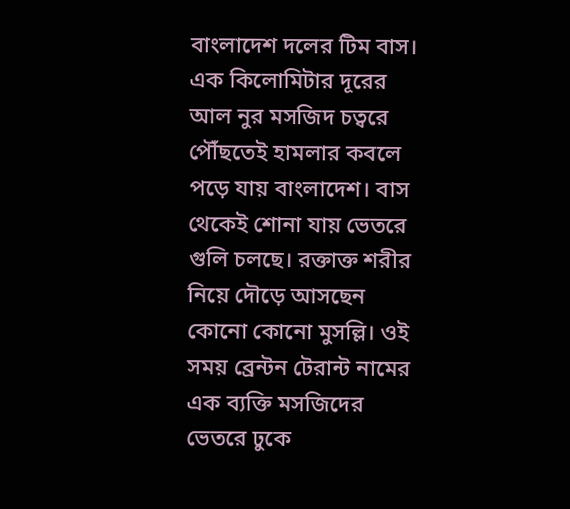বাংলাদেশ দলের টিম বাস। এক কিলোমিটার দূরের আল নুর মসজিদ চত্বরে পৌঁছতেই হামলার কবলে পড়ে যায় বাংলাদেশ। বাস থেকেই শোনা যায় ভেতরে গুলি চলছে। রক্তাক্ত শরীর নিয়ে দৌড়ে আসছেন কোনো কোনো মুসল্লি। ওই সময় ব্রেন্টন টেরান্ট নামের এক ব্যক্তি মসজিদের ভেতরে ঢুকে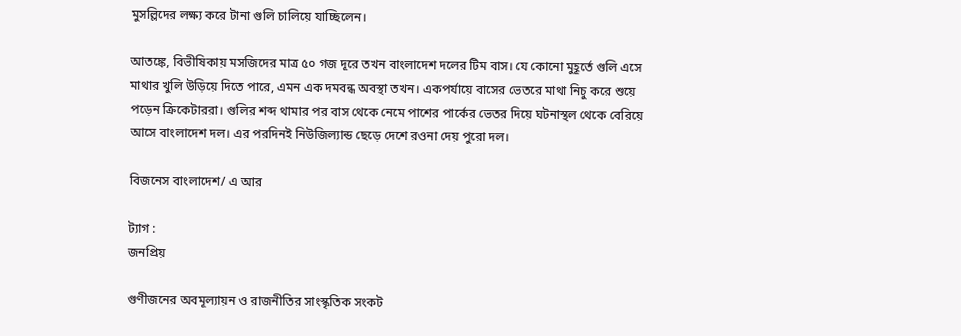মুসল্লিদের লক্ষ্য করে টানা গুলি চালিয়ে যাচ্ছিলেন।

আতঙ্কে, বিভীষিকায় মসজিদের মাত্র ৫০ গজ দূরে তখন বাংলাদেশ দলের টিম বাস। যে কোনো মুহূর্তে গুলি এসে মাথার খুলি উড়িয়ে দিতে পারে, এমন এক দমবন্ধ অবস্থা তখন। একপর্যায়ে বাসের ভেতরে মাথা নিচু করে শুয়ে পড়েন ক্রিকেটাররা। গুলির শব্দ থামার পর বাস থেকে নেমে পাশের পার্কের ভেতর দিয়ে ঘটনাস্থল থেকে বেরিয়ে আসে বাংলাদেশ দল। এর পরদিনই নিউজিল্যান্ড ছেড়ে দেশে রওনা দেয় পুরো দল।

বিজনেস বাংলাদেশ/ এ আর

ট্যাগ :
জনপ্রিয়

গুণীজনের অবমূল্যায়ন ও রাজনীতির সাংস্কৃতিক সংকট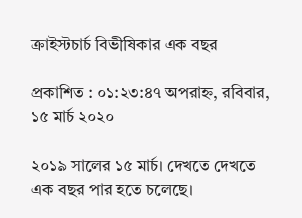ক্রাইস্টচার্চ বিভীষিকার এক বছর

প্রকাশিত : ০১:২৩:৪৭ অপরাহ্ন, রবিবার, ১৫ মার্চ ২০২০

২০১৯ সালের ১৫ মার্চ। দেখতে দেখতে এক বছর পার হতে চলেছে।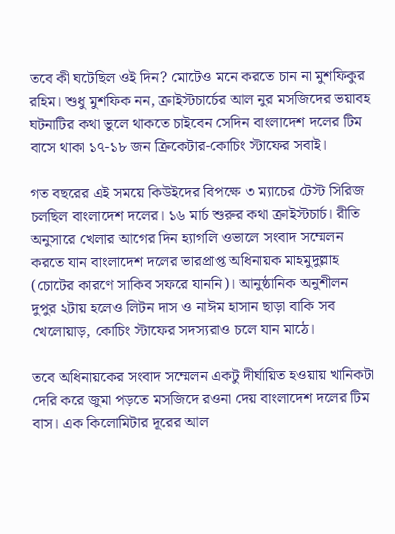তবে কী ঘটেছিল ওই দিন? মোটেও মনে করতে চান না মুশফিকুর রহিম। শুধু মুশফিক নন, ক্রাইস্টচার্চের আল নুর মসজিদের ভয়াবহ ঘটনাটির কথা ভুলে থাকতে চাইবেন সেদিন বাংলাদেশ দলের টিম বাসে থাকা ১৭-১৮ জন ক্রিকেটার-কোচিং স্টাফের সবাই।

গত বছরের এই সময়ে কিউইদের বিপক্ষে ৩ ম্যাচের টেস্ট সিরিজ চলছিল বাংলাদেশ দলের। ১৬ মার্চ শুরুর কথা ক্রাইস্টচার্চ। রীতি অনুসারে খেলার আগের দিন হ্যাগলি ওভালে সংবাদ সম্মেলন করতে যান বাংলাদেশ দলের ভারপ্রাপ্ত অধিনায়ক মাহমুদুল্লাহ (চোটের কারণে সাকিব সফরে যাননি)। আনুষ্ঠানিক অনুশীলন দুপুর ২টায় হলেও লিটন দাস ও নাঈম হাসান ছাড়া বাকি সব খেলোয়াড়, কোচিং স্টাফের সদস্যরাও চলে যান মাঠে।

তবে অধিনায়কের সংবাদ সম্মেলন একটু দীর্ঘায়িত হওয়ায় খানিকটা দেরি করে জুমা পড়তে মসজিদে রওনা দেয় বাংলাদেশ দলের টিম বাস। এক কিলোমিটার দূরের আল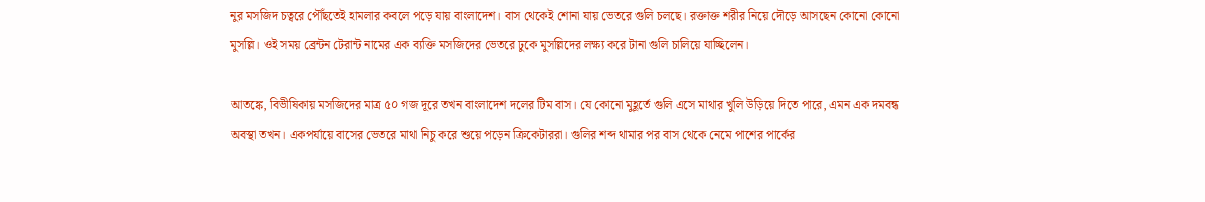নুর মসজিদ চত্বরে পৌঁছতেই হামলার কবলে পড়ে যায় বাংলাদেশ। বাস থেকেই শোনা যায় ভেতরে গুলি চলছে। রক্তাক্ত শরীর নিয়ে দৌড়ে আসছেন কোনো কোনো মুসল্লি। ওই সময় ব্রেন্টন টেরান্ট নামের এক ব্যক্তি মসজিদের ভেতরে ঢুকে মুসল্লিদের লক্ষ্য করে টানা গুলি চালিয়ে যাচ্ছিলেন।

আতঙ্কে, বিভীষিকায় মসজিদের মাত্র ৫০ গজ দূরে তখন বাংলাদেশ দলের টিম বাস। যে কোনো মুহূর্তে গুলি এসে মাথার খুলি উড়িয়ে দিতে পারে, এমন এক দমবন্ধ অবস্থা তখন। একপর্যায়ে বাসের ভেতরে মাথা নিচু করে শুয়ে পড়েন ক্রিকেটাররা। গুলির শব্দ থামার পর বাস থেকে নেমে পাশের পার্কের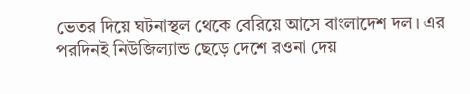ভেতর দিয়ে ঘটনাস্থল থেকে বেরিয়ে আসে বাংলাদেশ দল। এর পরদিনই নিউজিল্যান্ড ছেড়ে দেশে রওনা দেয়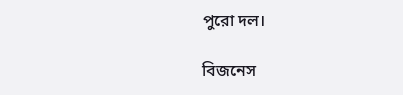পুরো দল।

বিজনেস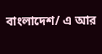বাংলাদেশ/ এ আর